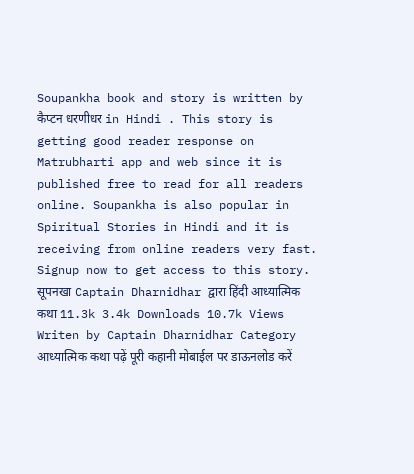Soupankha book and story is written by कैप्टन धरणीधर in Hindi . This story is getting good reader response on Matrubharti app and web since it is published free to read for all readers online. Soupankha is also popular in Spiritual Stories in Hindi and it is receiving from online readers very fast. Signup now to get access to this story. सूपनखा Captain Dharnidhar द्वारा हिंदी आध्यात्मिक कथा 11.3k 3.4k Downloads 10.7k Views Writen by Captain Dharnidhar Category आध्यात्मिक कथा पढ़ें पूरी कहानी मोबाईल पर डाऊनलोड करें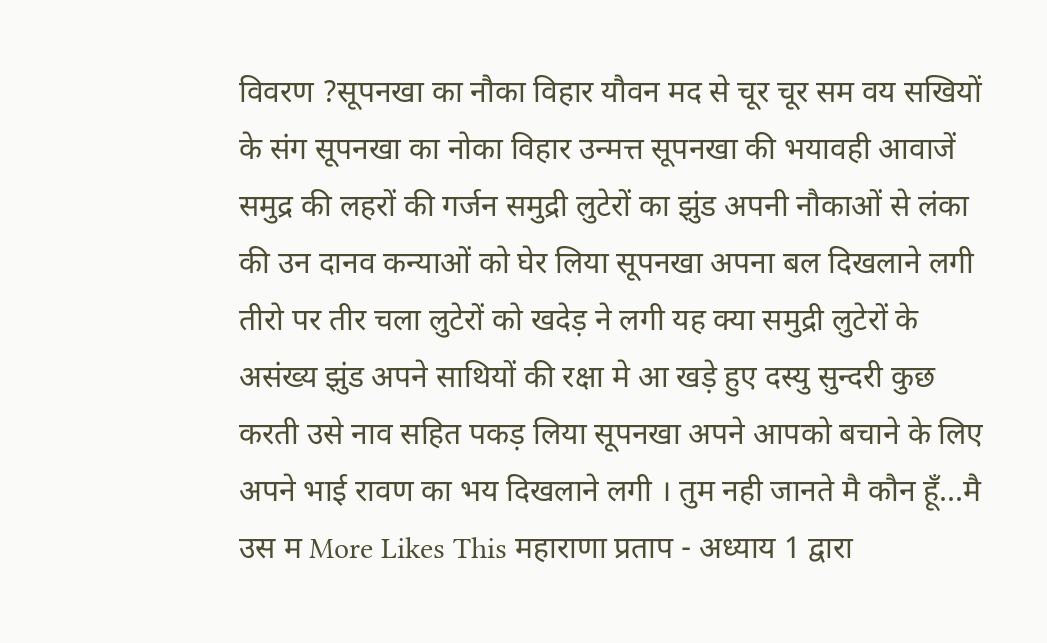विवरण ?सूपनखा का नौका विहार यौवन मद से चूर चूर सम वय सखियों के संग सूपनखा का नोका विहार उन्मत्त सूपनखा की भयावही आवाजें समुद्र की लहरों की गर्जन समुद्री लुटेरों का झुंड अपनी नौकाओं से लंका की उन दानव कन्याओं को घेर लिया सूपनखा अपना बल दिखलाने लगी तीरो पर तीर चला लुटेरों को खदेड़ ने लगी यह क्या समुद्री लुटेरों के असंख्य झुंड अपने साथियों की रक्षा मे आ खड़े हुए दस्यु सुन्दरी कुछ करती उसे नाव सहित पकड़ लिया सूपनखा अपने आपको बचाने के लिए अपने भाई रावण का भय दिखलाने लगी । तुम नही जानते मै कौन हूँ...मै उस म More Likes This महाराणा प्रताप - अध्याय 1 द्वारा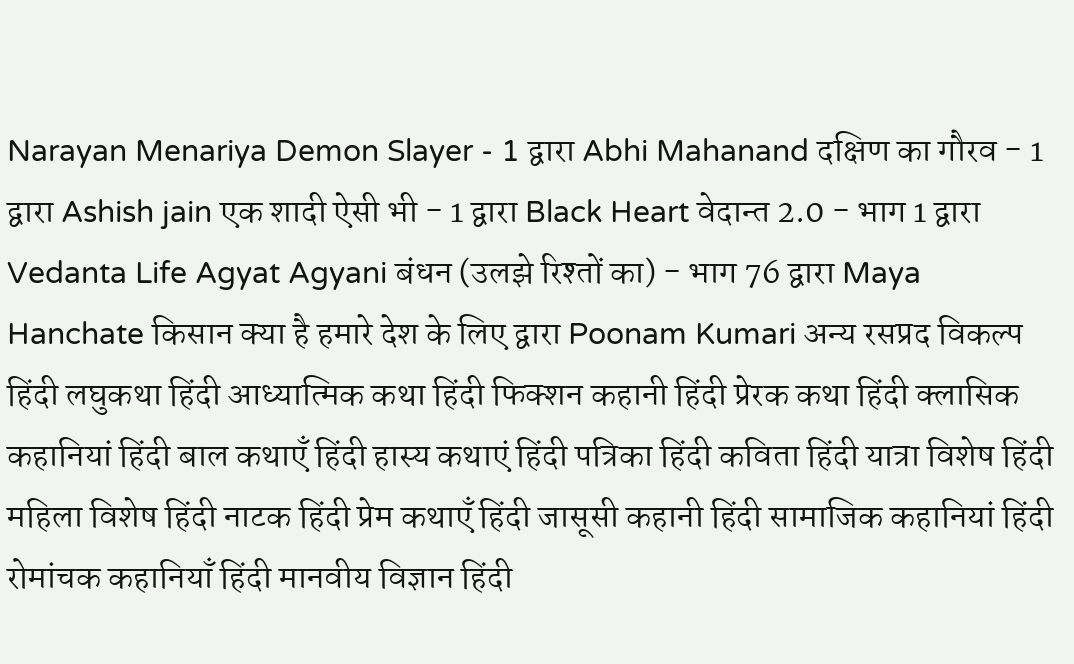Narayan Menariya Demon Slayer - 1 द्वारा Abhi Mahanand दक्षिण का गौरव - 1 द्वारा Ashish jain एक शादी ऐसी भी - 1 द्वारा Black Heart वेदान्त 2.0 - भाग 1 द्वारा Vedanta Life Agyat Agyani बंधन (उलझे रिश्तों का) - भाग 76 द्वारा Maya Hanchate किसान क्या है हमारे देश के लिए द्वारा Poonam Kumari अन्य रसप्रद विकल्प हिंदी लघुकथा हिंदी आध्यात्मिक कथा हिंदी फिक्शन कहानी हिंदी प्रेरक कथा हिंदी क्लासिक कहानियां हिंदी बाल कथाएँ हिंदी हास्य कथाएं हिंदी पत्रिका हिंदी कविता हिंदी यात्रा विशेष हिंदी महिला विशेष हिंदी नाटक हिंदी प्रेम कथाएँ हिंदी जासूसी कहानी हिंदी सामाजिक कहानियां हिंदी रोमांचक कहानियाँ हिंदी मानवीय विज्ञान हिंदी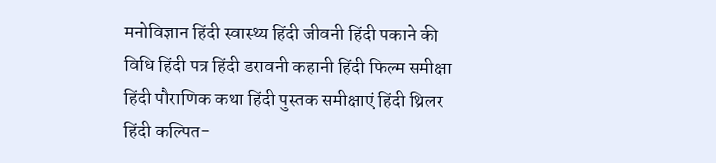मनोविज्ञान हिंदी स्वास्थ्य हिंदी जीवनी हिंदी पकाने की विधि हिंदी पत्र हिंदी डरावनी कहानी हिंदी फिल्म समीक्षा हिंदी पौराणिक कथा हिंदी पुस्तक समीक्षाएं हिंदी थ्रिलर हिंदी कल्पित-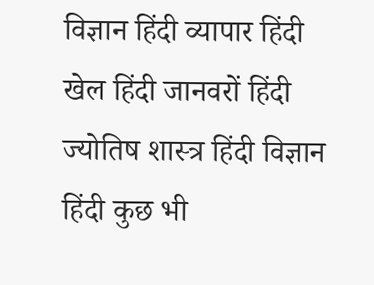विज्ञान हिंदी व्यापार हिंदी खेल हिंदी जानवरों हिंदी ज्योतिष शास्त्र हिंदी विज्ञान हिंदी कुछ भी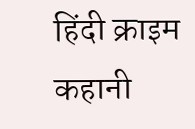हिंदी क्राइम कहानी